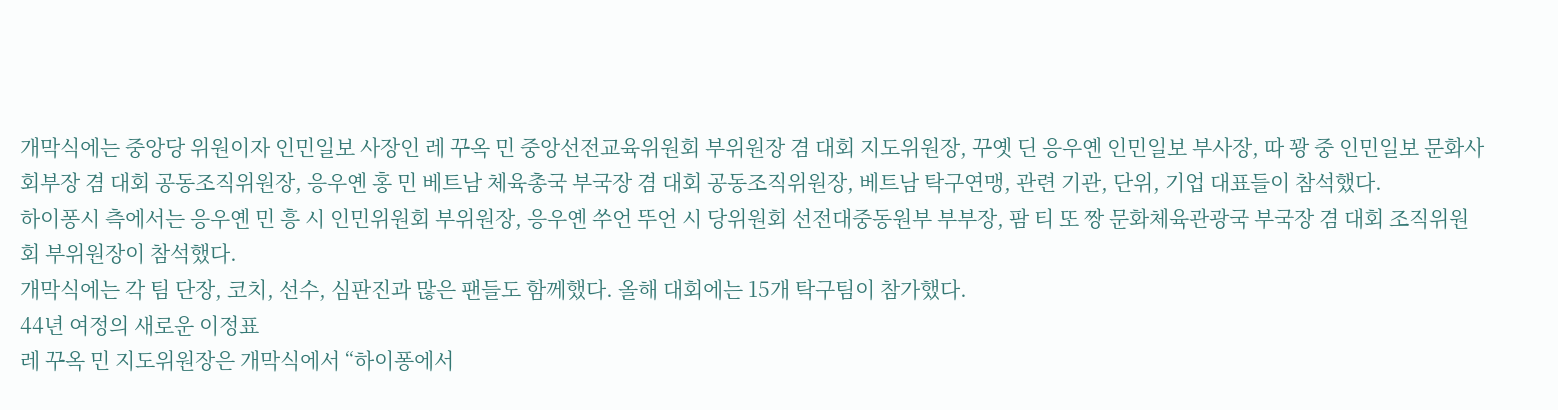개막식에는 중앙당 위원이자 인민일보 사장인 레 꾸옥 민 중앙선전교육위원회 부위원장 겸 대회 지도위원장, 꾸옛 딘 응우옌 인민일보 부사장, 따 꽝 중 인민일보 문화사회부장 겸 대회 공동조직위원장, 응우옌 홍 민 베트남 체육총국 부국장 겸 대회 공동조직위원장, 베트남 탁구연맹, 관련 기관, 단위, 기업 대표들이 참석했다.
하이퐁시 측에서는 응우옌 민 흥 시 인민위원회 부위원장, 응우옌 쑤언 뚜언 시 당위원회 선전대중동원부 부부장, 팜 티 또 짱 문화체육관광국 부국장 겸 대회 조직위원회 부위원장이 참석했다.
개막식에는 각 팀 단장, 코치, 선수, 심판진과 많은 팬들도 함께했다. 올해 대회에는 15개 탁구팀이 참가했다.
44년 여정의 새로운 이정표
레 꾸옥 민 지도위원장은 개막식에서 “하이퐁에서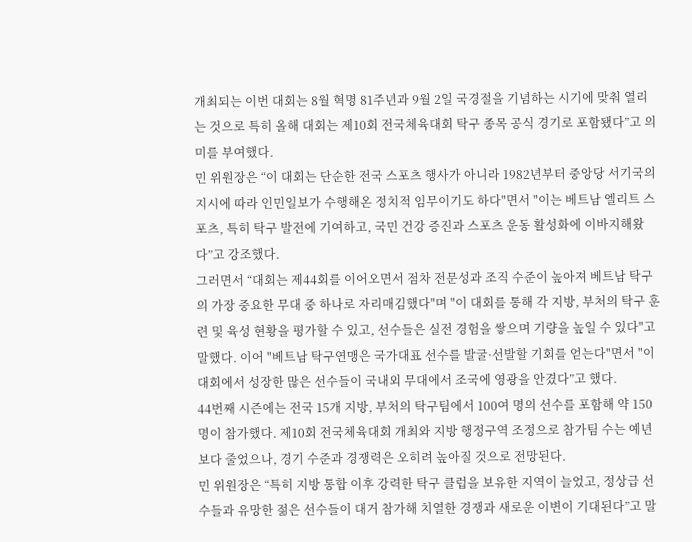개최되는 이번 대회는 8월 혁명 81주년과 9월 2일 국경절을 기념하는 시기에 맞춰 열리는 것으로 특히 올해 대회는 제10회 전국체육대회 탁구 종목 공식 경기로 포함됐다”고 의미를 부여했다.
민 위원장은 “이 대회는 단순한 전국 스포츠 행사가 아니라 1982년부터 중앙당 서기국의 지시에 따라 인민일보가 수행해온 정치적 임무이기도 하다"면서 "이는 베트남 엘리트 스포츠, 특히 탁구 발전에 기여하고, 국민 건강 증진과 스포츠 운동 활성화에 이바지해왔다”고 강조했다.
그러면서 “대회는 제44회를 이어오면서 점차 전문성과 조직 수준이 높아져 베트남 탁구의 가장 중요한 무대 중 하나로 자리매김했다"며 "이 대회를 통해 각 지방, 부처의 탁구 훈련 및 육성 현황을 평가할 수 있고, 선수들은 실전 경험을 쌓으며 기량을 높일 수 있다"고 말했다. 이어 "베트남 탁구연맹은 국가대표 선수를 발굴·선발할 기회를 얻는다"면서 "이 대회에서 성장한 많은 선수들이 국내외 무대에서 조국에 영광을 안겼다”고 했다.
44번째 시즌에는 전국 15개 지방, 부처의 탁구팀에서 100여 명의 선수를 포함해 약 150명이 참가했다. 제10회 전국체육대회 개최와 지방 행정구역 조정으로 참가팀 수는 예년보다 줄었으나, 경기 수준과 경쟁력은 오히려 높아질 것으로 전망된다.
민 위원장은 “특히 지방 통합 이후 강력한 탁구 클럽을 보유한 지역이 늘었고, 정상급 선수들과 유망한 젊은 선수들이 대거 참가해 치열한 경쟁과 새로운 이변이 기대된다”고 말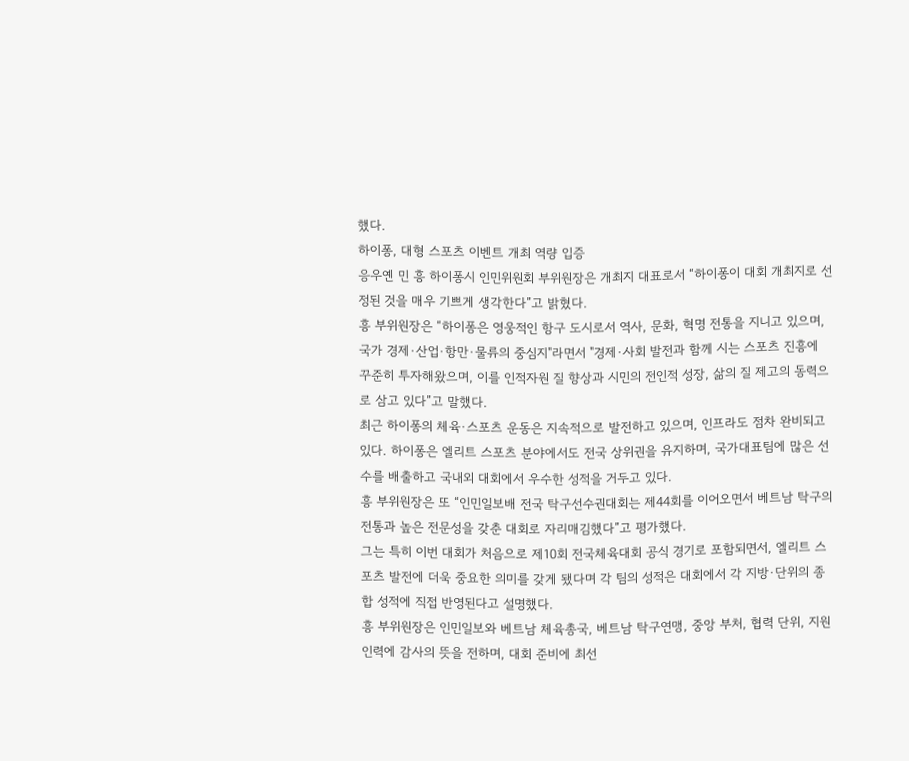했다.
하이퐁, 대형 스포츠 이벤트 개최 역량 입증
응우옌 민 흥 하이퐁시 인민위원회 부위원장은 개최지 대표로서 “하이퐁이 대회 개최지로 선정된 것을 매우 기쁘게 생각한다”고 밝혔다.
흥 부위원장은 “하이퐁은 영웅적인 항구 도시로서 역사, 문화, 혁명 전통을 지니고 있으며, 국가 경제·산업·항만·물류의 중심지"라면서 "경제·사회 발전과 함께 시는 스포츠 진흥에 꾸준히 투자해왔으며, 이를 인적자원 질 향상과 시민의 전인적 성장, 삶의 질 제고의 동력으로 삼고 있다”고 말했다.
최근 하이퐁의 체육·스포츠 운동은 지속적으로 발전하고 있으며, 인프라도 점차 완비되고 있다. 하이퐁은 엘리트 스포츠 분야에서도 전국 상위권을 유지하며, 국가대표팀에 많은 선수를 배출하고 국내외 대회에서 우수한 성적을 거두고 있다.
흥 부위원장은 또 “인민일보배 전국 탁구선수권대회는 제44회를 이어오면서 베트남 탁구의 전통과 높은 전문성을 갖춘 대회로 자리매김했다”고 평가했다.
그는 특히 이번 대회가 처음으로 제10회 전국체육대회 공식 경기로 포함되면서, 엘리트 스포츠 발전에 더욱 중요한 의미를 갖게 됐다며 각 팀의 성적은 대회에서 각 지방·단위의 종합 성적에 직접 반영된다고 설명했다.
흥 부위원장은 인민일보와 베트남 체육총국, 베트남 탁구연맹, 중앙 부처, 협력 단위, 지원 인력에 감사의 뜻을 전하며, 대회 준비에 최선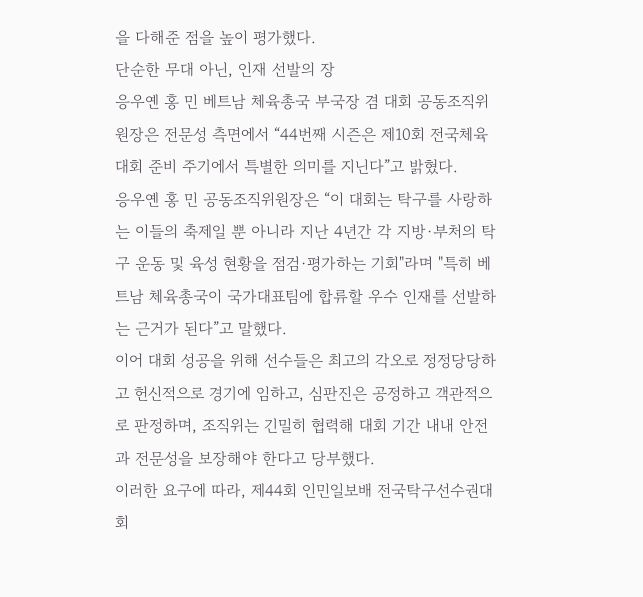을 다해준 점을 높이 평가했다.
단순한 무대 아닌, 인재 선발의 장
응우옌 홍 민 베트남 체육총국 부국장 겸 대회 공동조직위원장은 전문성 측면에서 “44번째 시즌은 제10회 전국체육대회 준비 주기에서 특별한 의미를 지닌다”고 밝혔다.
응우옌 홍 민 공동조직위원장은 “이 대회는 탁구를 사랑하는 이들의 축제일 뿐 아니라 지난 4년간 각 지방·부처의 탁구 운동 및 육성 현황을 점검·평가하는 기회"라며 "특히 베트남 체육총국이 국가대표팀에 합류할 우수 인재를 선발하는 근거가 된다”고 말했다.
이어 대회 성공을 위해 선수들은 최고의 각오로 정정당당하고 헌신적으로 경기에 임하고, 심판진은 공정하고 객관적으로 판정하며, 조직위는 긴밀히 협력해 대회 기간 내내 안전과 전문성을 보장해야 한다고 당부했다.
이러한 요구에 따라, 제44회 인민일보배 전국탁구선수권대회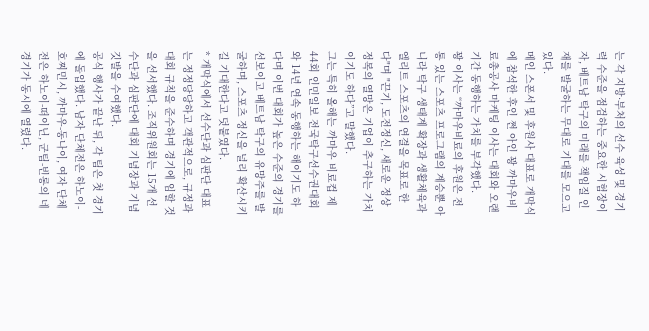는 각 지방·부처의 선수 육성 및 경기력 수준을 점검하는 중요한 시험장이자, 베트남 탁구의 미래를 책임질 인재를 발굴하는 무대로 기대를 모으고 있다.
메인 스폰서 및 후원사 대표로 개막식에 참석한 후인 쩐 아인 꽝 까마우비료총공사 마케팅 이사는 대회와 오랜 기간 동행하는 가치를 부각했다.
꽝 이사는 “까마우비료의 후원은 전통 있는 스포츠 프로그램의 계승뿐 아니라 탁구 생태계 확장과 생활체육과 엘리트 스포츠의 연결을 목표로 한다"며 "끈기, 도전정신, 새로운 정상 정복의 열망은 기업이 추구하는 가치이기도 하다”고 말했다.
그는 특히 올해는 까마우 비료컵 제44회 인민일보 전국탁구선수권대회와 14년 연속 동행하는 해이기도 하다며 이번 대회가 높은 수준의 경기를 선보이고 베트남 탁구의 유망주를 발굴하며, 스포츠 정신을 널리 확산시키길 기대한다고 덧붙였다.
* 개막식에서 선수단과 심판단 대표는 정정당당하고 객관적으로, 규정과 대회 규칙을 준수하며 경기에 임할 것을 선서했다. 조직위원회는 15개 선수단과 심판단에 대회 기념장과 기념 깃발을 수여했다.
공식 행사가 끝난 뒤, 각 팀은 첫 경기에 돌입했다. 남자 단체전은 하노이-호찌민시, 까마우-동나이, 여자 단체전은 하노이-떠이닌, 군팀-빈롱의 네 경기가 동시에 열렸다.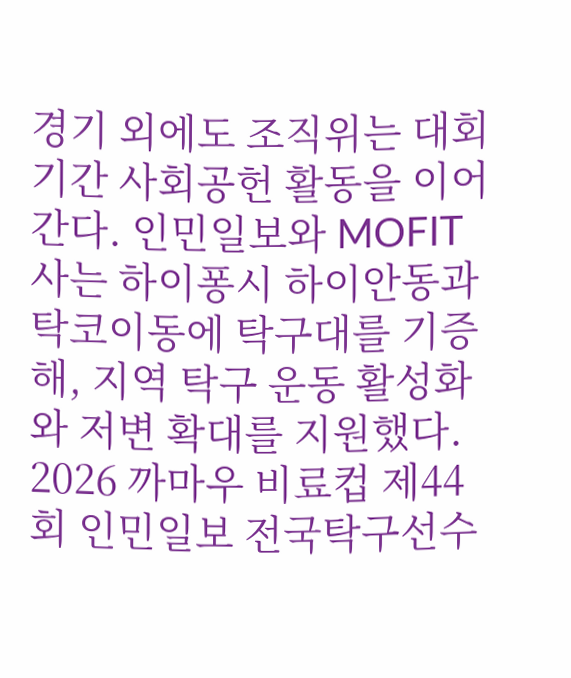경기 외에도 조직위는 대회 기간 사회공헌 활동을 이어간다. 인민일보와 MOFIT사는 하이퐁시 하이안동과 탁코이동에 탁구대를 기증해, 지역 탁구 운동 활성화와 저변 확대를 지원했다.
2026 까마우 비료컵 제44회 인민일보 전국탁구선수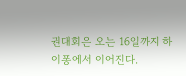권대회은 오는 16일까지 하이퐁에서 이어진다.